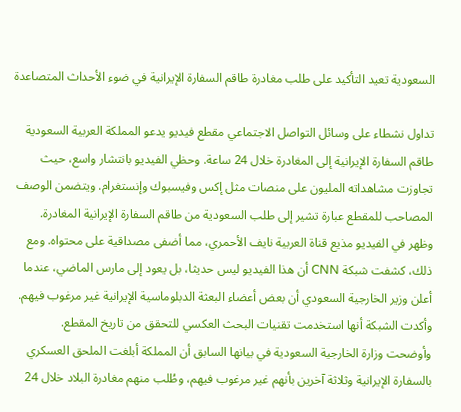السعودية تعيد التأكيد على طلب مغادرة طاقم السفارة الإيرانية في ضوء الأحداث المتصاعدة

تداول نشطاء على وسائل التواصل الاجتماعي مقطع فيديو يدعو المملكة العربية السعودية طاقم السفارة الإيرانية إلى المغادرة خلال 24 ساعة. وحظي الفيديو بانتشار واسع، حيث تجاوزت مشاهداته المليون على منصات مثل إكس وفيسبوك وإنستغرام. ويتضمن الوصف المصاحب للمقطع عبارة تشير إلى طلب السعودية من طاقم السفارة الإيرانية المغادرة.
وظهر في الفيديو مذيع قناة العربية نايف الأحمري، مما أضفى مصداقية على محتواه. ومع ذلك، كشفت شبكة CNN أن هذا الفيديو ليس حديثا، بل يعود إلى مارس الماضي، عندما أعلن وزير الخارجية السعودي أن بعض أعضاء البعثة الدبلوماسية الإيرانية غير مرغوب فيهم. وأكدت الشبكة أنها استخدمت تقنيات البحث العكسي للتحقق من تاريخ المقطع.
وأوضحت وزارة الخارجية السعودية في بيانها السابق أن المملكة أبلغت الملحق العسكري بالسفارة الإيرانية وثلاثة آخرين بأنهم غير مرغوب فيهم، وطُلب منهم مغادرة البلاد خلال 24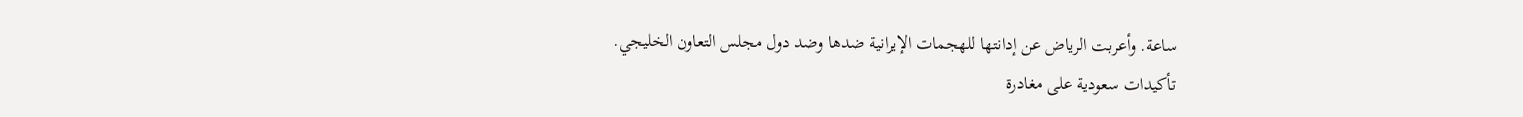ساعة. وأعربت الرياض عن إدانتها للهجمات الإيرانية ضدها وضد دول مجلس التعاون الخليجي.
تأكيدات سعودية على مغادرة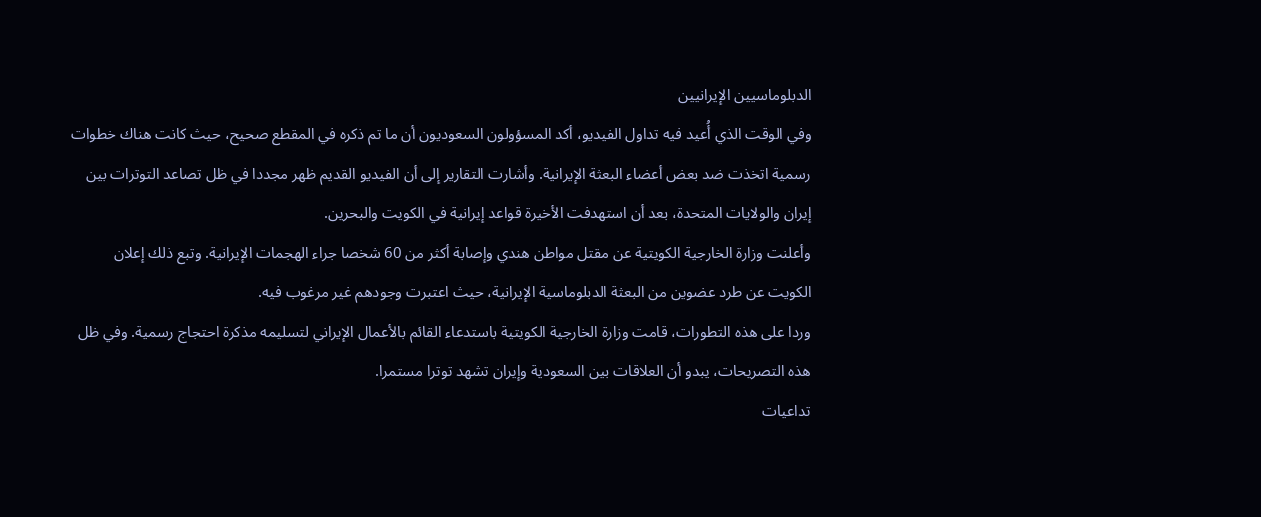الدبلوماسيين الإيرانيين
وفي الوقت الذي أُعيد فيه تداول الفيديو، أكد المسؤولون السعوديون أن ما تم ذكره في المقطع صحيح، حيث كانت هناك خطوات رسمية اتخذت ضد بعض أعضاء البعثة الإيرانية. وأشارت التقارير إلى أن الفيديو القديم ظهر مجددا في ظل تصاعد التوترات بين إيران والولايات المتحدة، بعد أن استهدفت الأخيرة قواعد إيرانية في الكويت والبحرين.
وأعلنت وزارة الخارجية الكويتية عن مقتل مواطن هندي وإصابة أكثر من 60 شخصا جراء الهجمات الإيرانية. وتبع ذلك إعلان الكويت عن طرد عضوين من البعثة الدبلوماسية الإيرانية، حيث اعتبرت وجودهم غير مرغوب فيه.
وردا على هذه التطورات، قامت وزارة الخارجية الكويتية باستدعاء القائم بالأعمال الإيراني لتسليمه مذكرة احتجاج رسمية. وفي ظل هذه التصريحات، يبدو أن العلاقات بين السعودية وإيران تشهد توترا مستمرا.
تداعيات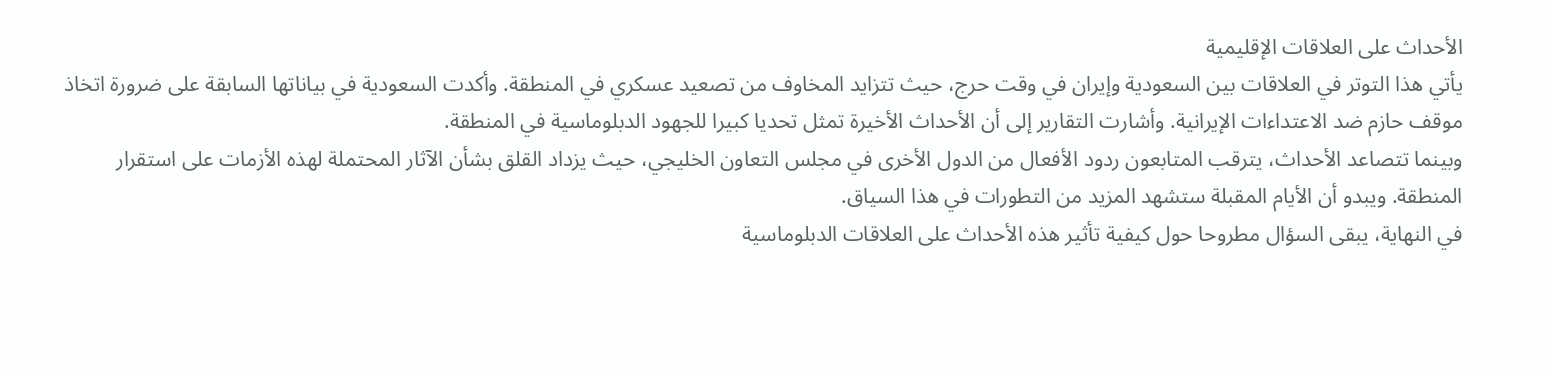الأحداث على العلاقات الإقليمية
يأتي هذا التوتر في العلاقات بين السعودية وإيران في وقت حرج، حيث تتزايد المخاوف من تصعيد عسكري في المنطقة. وأكدت السعودية في بياناتها السابقة على ضرورة اتخاذ موقف حازم ضد الاعتداءات الإيرانية. وأشارت التقارير إلى أن الأحداث الأخيرة تمثل تحديا كبيرا للجهود الدبلوماسية في المنطقة.
وبينما تتصاعد الأحداث، يترقب المتابعون ردود الأفعال من الدول الأخرى في مجلس التعاون الخليجي، حيث يزداد القلق بشأن الآثار المحتملة لهذه الأزمات على استقرار المنطقة. ويبدو أن الأيام المقبلة ستشهد المزيد من التطورات في هذا السياق.
في النهاية، يبقى السؤال مطروحا حول كيفية تأثير هذه الأحداث على العلاقات الدبلوماسية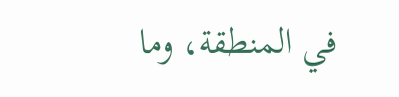في المنطقة، وما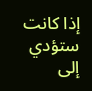إذا كانت ستؤدي إلى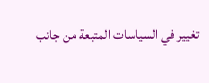تغيير في السياسات المتبعة من جانب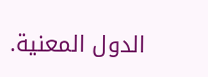الدول المعنية.